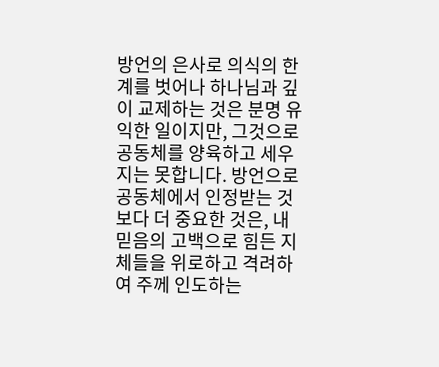방언의 은사로 의식의 한계를 벗어나 하나님과 깊이 교제하는 것은 분명 유익한 일이지만, 그것으로 공동체를 양육하고 세우지는 못합니다. 방언으로 공동체에서 인정받는 것보다 더 중요한 것은, 내 믿음의 고백으로 힘든 지체들을 위로하고 격려하여 주께 인도하는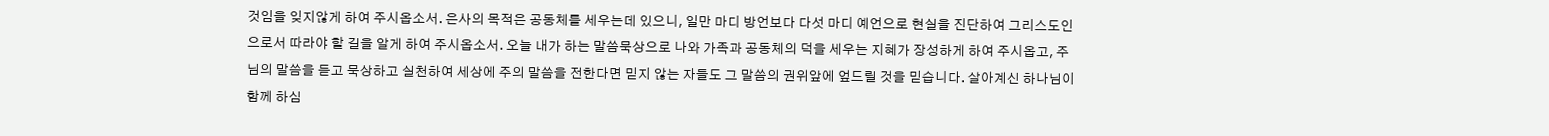것임을 잊지않게 하여 주시옵소서. 은사의 목적은 공동체를 세우는데 있으니, 일만 마디 방언보다 다섯 마디 예언으로 현실을 진단하여 그리스도인으로서 따라야 할 길을 알게 하여 주시옵소서. 오늘 내가 하는 말씀묵상으로 나와 가족과 공동체의 덕을 세우는 지혜가 장성하게 하여 주시옵고, 주님의 말씀을 듣고 묵상하고 실천하여 세상에 주의 말씀을 전한다면 믿지 않는 자들도 그 말씀의 권위앞에 엎드릴 것을 믿습니다. 살아계신 하나님이 함께 하심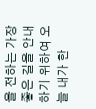을 전하는 가장 좋은 길을 안내하기 위하여 오늘 내가 한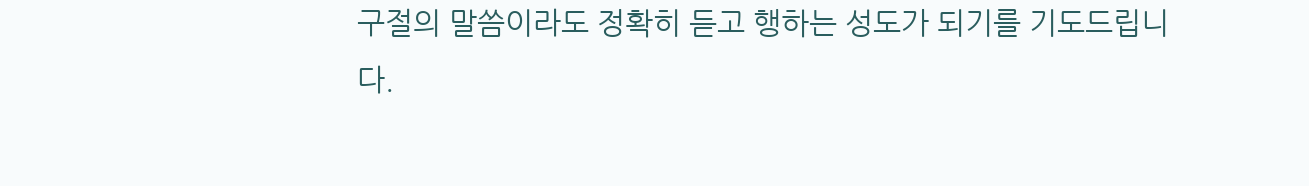구절의 말씀이라도 정확히 듣고 행하는 성도가 되기를 기도드립니다.